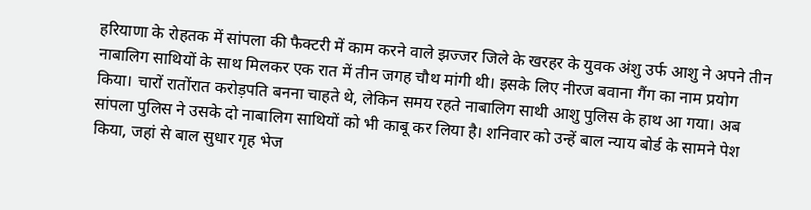हरियाणा के रोहतक में सांपला की फैक्टरी में काम करने वाले झज्जर जिले के खरहर के युवक अंशु उर्फ आशु ने अपने तीन नाबालिग साथियों के साथ मिलकर एक रात में तीन जगह चौथ मांगी थी। इसके लिए नीरज बवाना गैंग का नाम प्रयोग किया। चारों रातोंरात करोड़पति बनना चाहते थे, लेकिन समय रहते नाबालिग साथी आशु पुलिस के हाथ आ गया। अब सांपला पुलिस ने उसके दो नाबालिग साथियों को भी काबू कर लिया है। शनिवार को उन्हें बाल न्याय बोर्ड के सामने पेश किया, जहां से बाल सुधार गृह भेज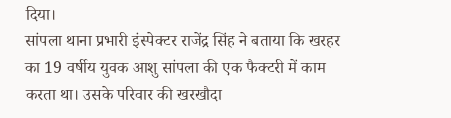दिया।
सांपला थाना प्रभारी इंस्पेक्टर राजेंद्र सिंह ने बताया कि खरहर का 19 वर्षीय युवक आशु सांपला की एक फैक्टरी में काम करता था। उसके परिवार की खरखौदा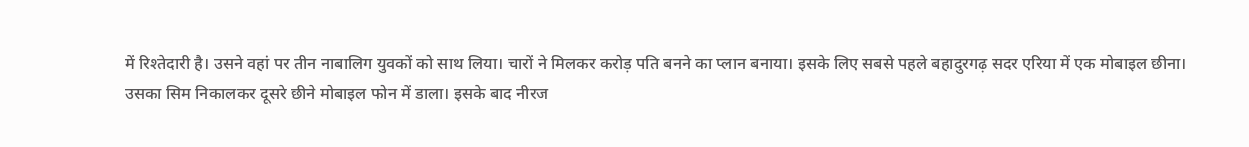में रिश्तेदारी है। उसने वहां पर तीन नाबालिग युवकों को साथ लिया। चारों ने मिलकर करोड़ पति बनने का प्लान बनाया। इसके लिए सबसे पहले बहादुरगढ़ सदर एरिया में एक मोबाइल छीना।
उसका सिम निकालकर दूसरे छीने मोबाइल फोन में डाला। इसके बाद नीरज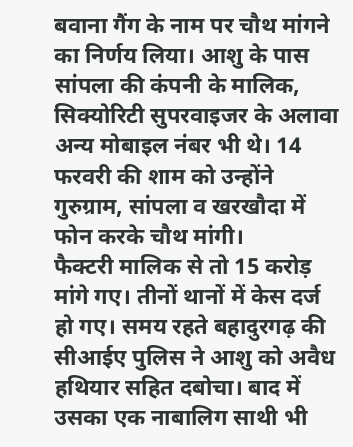बवाना गैंग के नाम पर चौथ मांगने का निर्णय लिया। आशु के पास सांपला की कंपनी के मालिक, सिक्योरिटी सुपरवाइजर के अलावा अन्य मोबाइल नंबर भी थे। 14 फरवरी की शाम को उन्होंने गुरुग्राम, सांपला व खरखौदा में फोन करके चौथ मांगी।
फैक्टरी मालिक से तो 15 करोड़ मांगे गए। तीनों थानों में केस दर्ज हो गए। समय रहते बहादुरगढ़ की सीआईए पुलिस ने आशु को अवैध हथियार सहित दबोचा। बाद में उसका एक नाबालिग साथी भी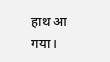हाथ आ गया।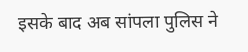इसके बाद अब सांपला पुलिस ने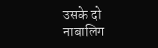उसके दो नाबालिग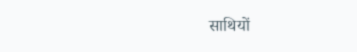साथियों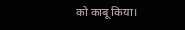को काबू किया।